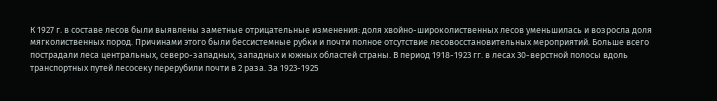К 1927 г. в составе лесов были выявлены заметные отрицательные изменения: доля хвойно-широколиственных лесов уменьшилась и возросла доля мягколиственных пород. Причинами этого были бессистемные рубки и почти полное отсутствие лесовосстановительных мероприятий. Больше всего пострадали леса центральных, северо-западных, западных и южных областей страны. В период 1918-1923 гг. в лесах 30-верстной полосы вдоль транспортных путей лесосеку перерубили почти в 2 раза. За 1923-1925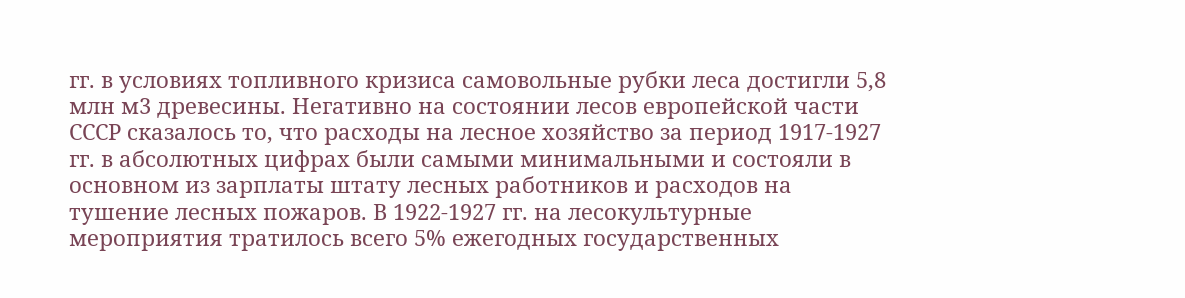гг. в условиях топливного кризиса самовольные рубки леса достигли 5,8 млн м3 древесины. Негативно на состоянии лесов европейской части СССР сказалось то, что расходы на лесное хозяйство за период 1917-1927 гг. в абсолютных цифрах были самыми минимальными и состояли в основном из зарплаты штату лесных работников и расходов на тушение лесных пожаров. В 1922-1927 гг. на лесокультурные мероприятия тратилось всего 5% ежегодных государственных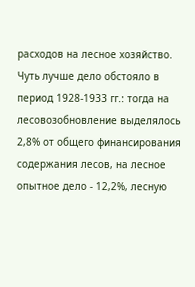расходов на лесное хозяйство. Чуть лучше дело обстояло в период 1928-1933 гг.: тогда на лесовозобновление выделялось 2,8% от общего финансирования содержания лесов, на лесное опытное дело - 12,2%, лесную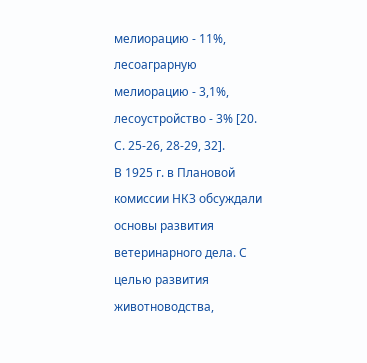мелиорацию - 11%, лесоаграрную мелиорацию - 3,1%, лесоустройство - 3% [20. С. 25-26, 28-29, 32].
В 1925 г. в Плановой комиссии НКЗ обсуждали основы развития ветеринарного дела. С целью развития животноводства,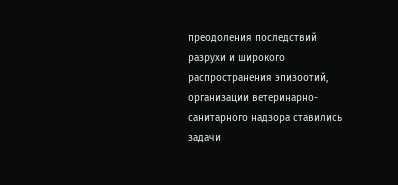преодоления последствий разрухи и широкого распространения эпизоотий, организации ветеринарно-санитарного надзора ставились задачи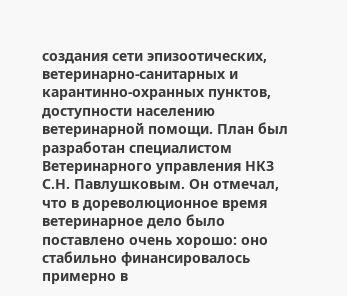создания сети эпизоотических, ветеринарно-санитарных и карантинно-охранных пунктов, доступности населению ветеринарной помощи. План был разработан специалистом Ветеринарного управления НКЗ С.Н. Павлушковым. Он отмечал, что в дореволюционное время ветеринарное дело было поставлено очень хорошо: оно стабильно финансировалось примерно в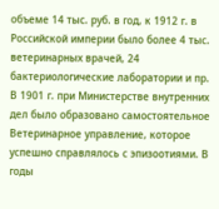объеме 14 тыс. руб. в год, к 1912 г. в Российской империи было более 4 тыс. ветеринарных врачей, 24 бактериологические лаборатории и пр. В 1901 г. при Министерстве внутренних дел было образовано самостоятельное Ветеринарное управление, которое успешно справлялось с эпизоотиями. В годы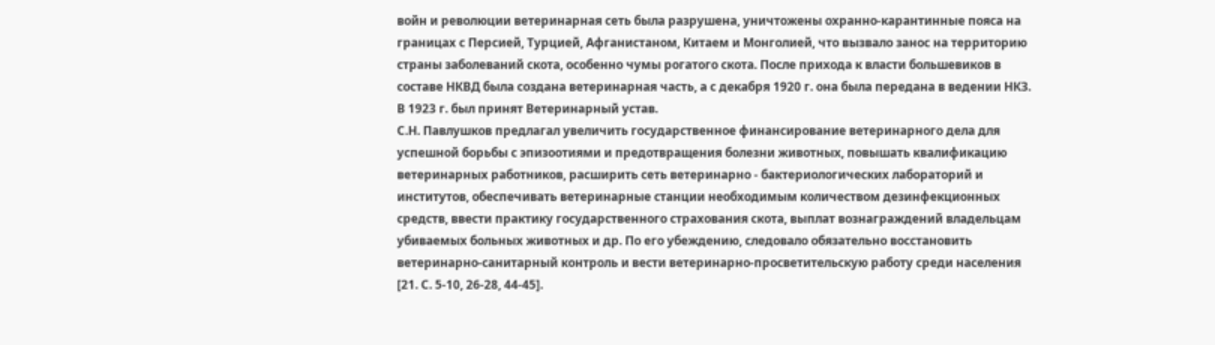войн и революции ветеринарная сеть была разрушена, уничтожены охранно-карантинные пояса на границах с Персией, Турцией, Афганистаном, Китаем и Монголией, что вызвало занос на территорию страны заболеваний скота, особенно чумы рогатого скота. После прихода к власти большевиков в составе НКВД была создана ветеринарная часть, а с декабря 1920 г. она была передана в ведении НКЗ. В 1923 г. был принят Ветеринарный устав.
С.Н. Павлушков предлагал увеличить государственное финансирование ветеринарного дела для успешной борьбы с эпизоотиями и предотвращения болезни животных, повышать квалификацию ветеринарных работников, расширить сеть ветеринарно - бактериологических лабораторий и институтов, обеспечивать ветеринарные станции необходимым количеством дезинфекционных средств, ввести практику государственного страхования скота, выплат вознаграждений владельцам убиваемых больных животных и др. По его убеждению, следовало обязательно восстановить ветеринарно-санитарный контроль и вести ветеринарно-просветительскую работу среди населения [21. С. 5-10, 26-28, 44-45].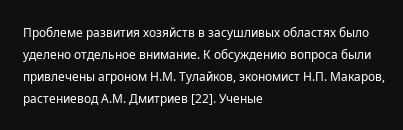Проблеме развития хозяйств в засушливых областях было уделено отдельное внимание. К обсуждению вопроса были привлечены агроном Н.М. Тулайков, экономист Н.П. Макаров, растениевод А.М. Дмитриев [22]. Ученые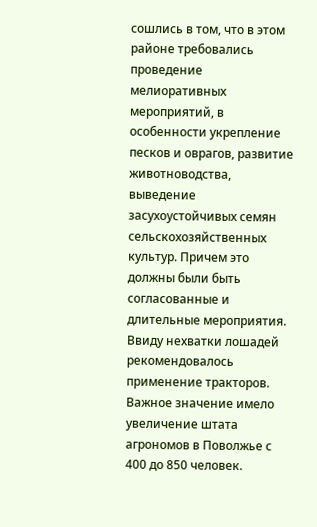сошлись в том, что в этом районе требовались проведение мелиоративных мероприятий, в особенности укрепление песков и оврагов, развитие животноводства, выведение засухоустойчивых семян сельскохозяйственных культур. Причем это должны были быть согласованные и длительные мероприятия. Ввиду нехватки лошадей рекомендовалось применение тракторов. Важное значение имело увеличение штата агрономов в Поволжье с 400 до 850 человек.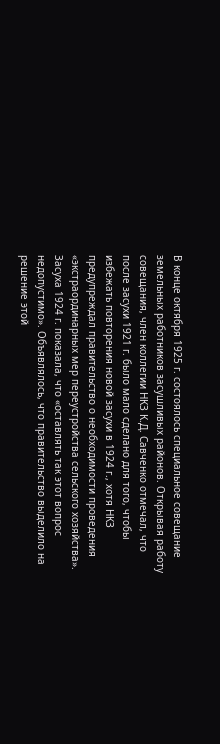В конце октября 1925 г. состоялось специальное совещание земельных работников засушливых районов. Открывая работу совещания, член коллегии НКЗ К.Д. Савченко отмечал, что после засухи 1921 г. было мало сделано для того, чтобы избежать повторения новой засухи в 1924 г., хотя НКЗ предупреждал правительство о необходимости проведения «экстраординарных мер переустройства сельского хозяйства». Засуха 1924 г. показала, что «оставлять так этот вопрос недопустимо». Объявлялось, что правительство выделило на решение этой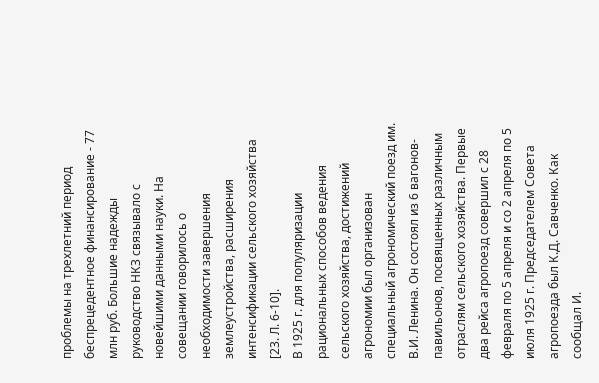проблемы на трехлетний период беспрецедентное финансирование - 77 млн руб. Большие надежды руководство НКЗ связывало с новейшими данными науки. На совещании говорилось о необходимости завершения землеустройства, расширения интенсификации сельского хозяйства [23. Л. 6-10].
В 1925 г. для популяризации рациональных способов ведения сельского хозяйства, достижений агрономии был организован специальный агрономический поезд им. В.И. Ленина. Он состоял из 6 вагонов- павильонов, посвященных различным отраслям сельского хозяйства. Первые два рейса агропоезд совершил с 28 февраля по 5 апреля и со 2 апреля по 5 июля 1925 г. Председателем Совета агропоезда был К.Д. Савченко. Как сообщал И.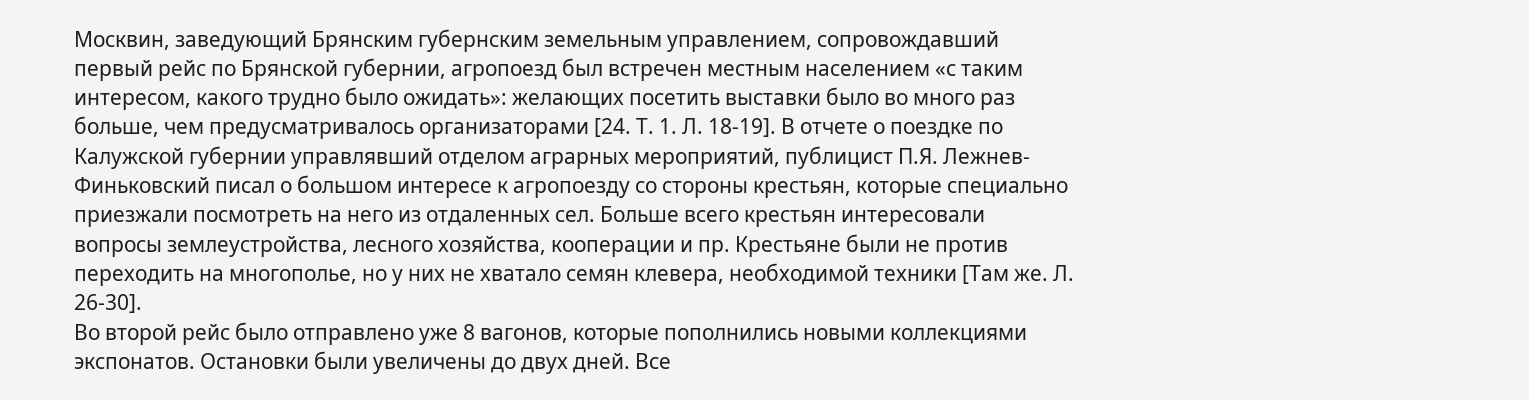Москвин, заведующий Брянским губернским земельным управлением, сопровождавший первый рейс по Брянской губернии, агропоезд был встречен местным населением «с таким интересом, какого трудно было ожидать»: желающих посетить выставки было во много раз больше, чем предусматривалось организаторами [24. Т. 1. Л. 18-19]. В отчете о поездке по Калужской губернии управлявший отделом аграрных мероприятий, публицист П.Я. Лежнев-Финьковский писал о большом интересе к агропоезду со стороны крестьян, которые специально приезжали посмотреть на него из отдаленных сел. Больше всего крестьян интересовали вопросы землеустройства, лесного хозяйства, кооперации и пр. Крестьяне были не против переходить на многополье, но у них не хватало семян клевера, необходимой техники [Там же. Л. 26-30].
Во второй рейс было отправлено уже 8 вагонов, которые пополнились новыми коллекциями экспонатов. Остановки были увеличены до двух дней. Все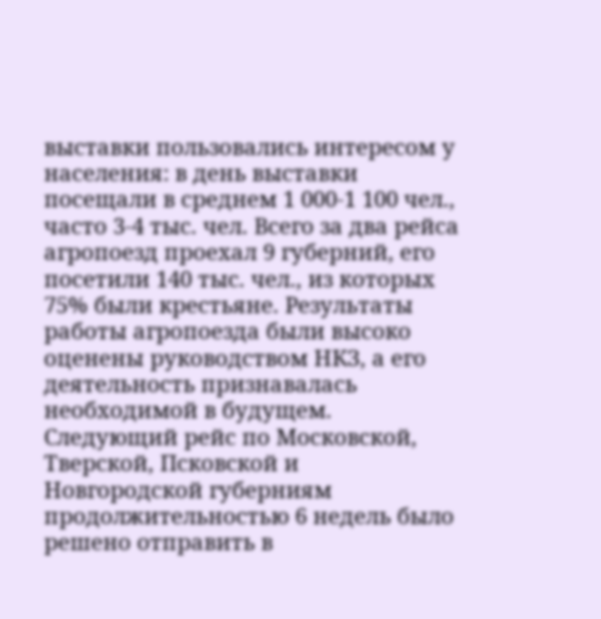выставки пользовались интересом у населения: в день выставки посещали в среднем 1 000-1 100 чел., часто 3-4 тыс. чел. Всего за два рейса агропоезд проехал 9 губерний, его посетили 140 тыс. чел., из которых 75% были крестьяне. Результаты работы агропоезда были высоко оценены руководством НКЗ, а его деятельность признавалась необходимой в будущем. Следующий рейс по Московской, Тверской, Псковской и Новгородской губерниям продолжительностью 6 недель было решено отправить в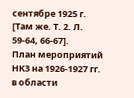сентябре 1925 г. [Там же. Т. 2. Л. 59-64, 66-67].
План мероприятий НКЗ на 1926-1927 гг. в области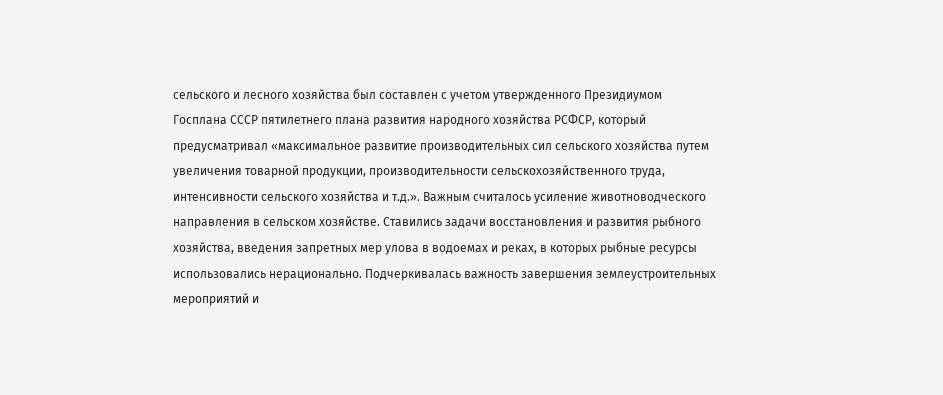сельского и лесного хозяйства был составлен с учетом утвержденного Президиумом Госплана СССР пятилетнего плана развития народного хозяйства РСФСР, который предусматривал «максимальное развитие производительных сил сельского хозяйства путем увеличения товарной продукции, производительности сельскохозяйственного труда, интенсивности сельского хозяйства и т.д.». Важным считалось усиление животноводческого направления в сельском хозяйстве. Ставились задачи восстановления и развития рыбного хозяйства, введения запретных мер улова в водоемах и реках, в которых рыбные ресурсы использовались нерационально. Подчеркивалась важность завершения землеустроительных мероприятий и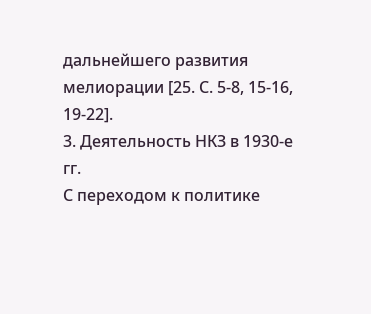дальнейшего развития мелиорации [25. С. 5-8, 15-16, 19-22].
3. Деятельность НКЗ в 1930-е гг.
С переходом к политике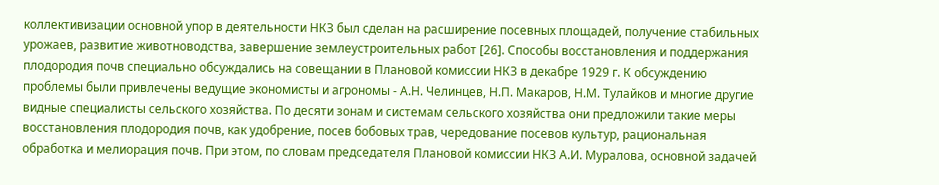коллективизации основной упор в деятельности НКЗ был сделан на расширение посевных площадей, получение стабильных урожаев, развитие животноводства, завершение землеустроительных работ [26]. Способы восстановления и поддержания плодородия почв специально обсуждались на совещании в Плановой комиссии НКЗ в декабре 1929 г. К обсуждению проблемы были привлечены ведущие экономисты и агрономы - А.Н. Челинцев, Н.П. Макаров, Н.М. Тулайков и многие другие видные специалисты сельского хозяйства. По десяти зонам и системам сельского хозяйства они предложили такие меры восстановления плодородия почв, как удобрение, посев бобовых трав, чередование посевов культур, рациональная обработка и мелиорация почв. При этом, по словам председателя Плановой комиссии НКЗ А.И. Муралова, основной задачей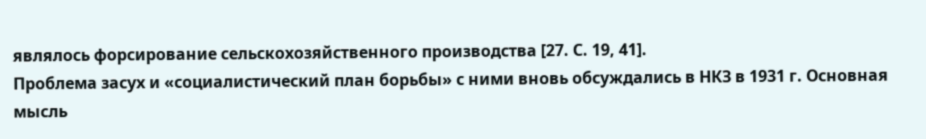являлось форсирование сельскохозяйственного производства [27. С. 19, 41].
Проблема засух и «социалистический план борьбы» с ними вновь обсуждались в НКЗ в 1931 г. Основная мысль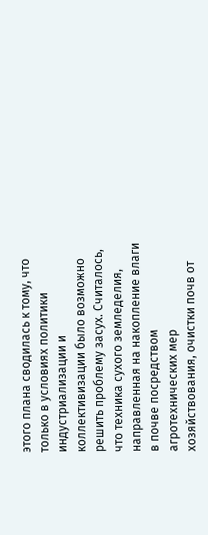этого плана сводилась к тому, что только в условиях политики индустриализации и коллективизации было возможно решить проблему засух. Считалось, что техника сухого земледелия, направленная на накопление влаги в почве посредством агротехнических мер хозяйствования, очистки почв от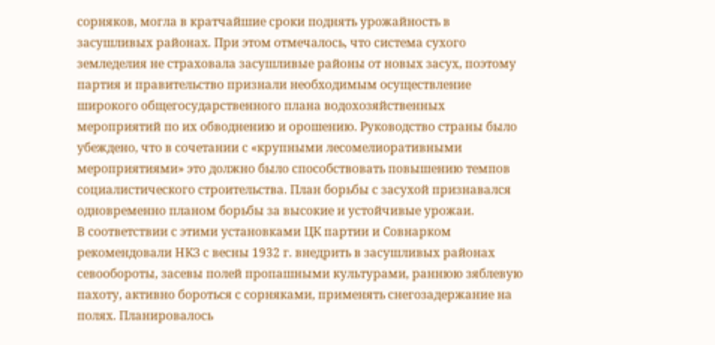сорняков, могла в кратчайшие сроки поднять урожайность в засушливых районах. При этом отмечалось, что система сухого земледелия не страховала засушливые районы от новых засух, поэтому партия и правительство признали необходимым осуществление широкого общегосударственного плана водохозяйственных мероприятий по их обводнению и орошению. Руководство страны было убеждено, что в сочетании с «крупными лесомелиоративными мероприятиями» это должно было способствовать повышению темпов социалистического строительства. План борьбы с засухой признавался одновременно планом борьбы за высокие и устойчивые урожаи.
В соответствии с этими установками ЦК партии и Совнарком рекомендовали НКЗ с весны 1932 г. внедрить в засушливых районах севообороты, засевы полей пропашными культурами, раннюю зяблевую пахоту, активно бороться с сорняками, применять снегозадержание на полях. Планировалось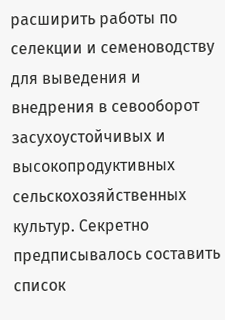расширить работы по селекции и семеноводству для выведения и внедрения в севооборот засухоустойчивых и высокопродуктивных сельскохозяйственных культур. Секретно предписывалось составить список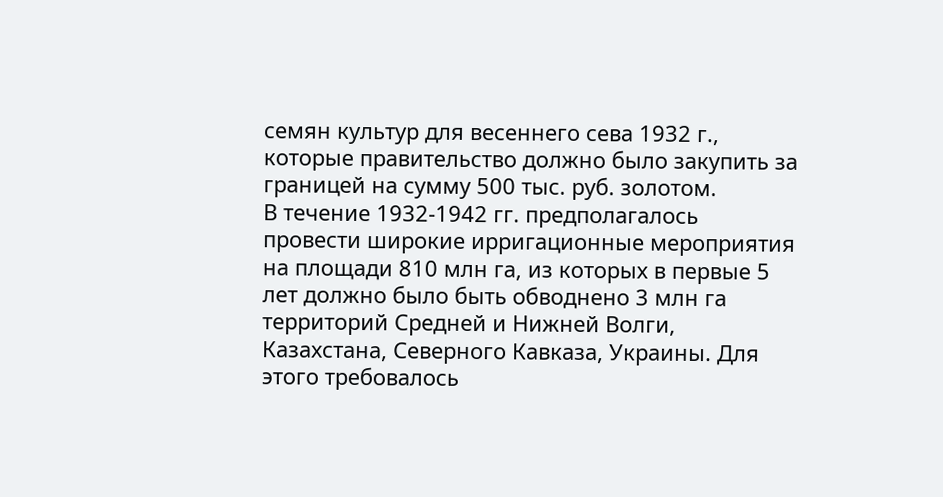семян культур для весеннего сева 1932 г., которые правительство должно было закупить за границей на сумму 500 тыс. руб. золотом.
В течение 1932-1942 гг. предполагалось провести широкие ирригационные мероприятия на площади 810 млн га, из которых в первые 5 лет должно было быть обводнено 3 млн га территорий Средней и Нижней Волги, Казахстана, Северного Кавказа, Украины. Для этого требовалось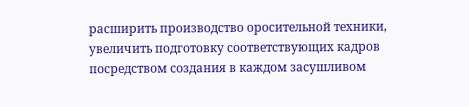расширить производство оросительной техники, увеличить подготовку соответствующих кадров посредством создания в каждом засушливом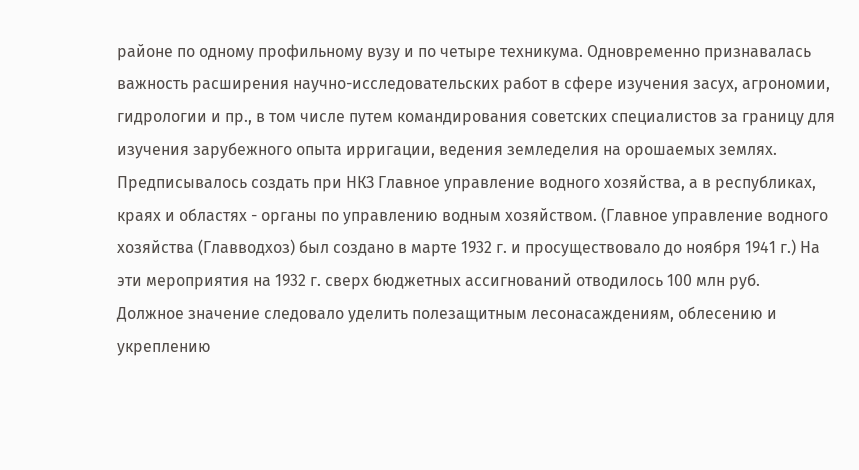районе по одному профильному вузу и по четыре техникума. Одновременно признавалась важность расширения научно-исследовательских работ в сфере изучения засух, агрономии, гидрологии и пр., в том числе путем командирования советских специалистов за границу для изучения зарубежного опыта ирригации, ведения земледелия на орошаемых землях. Предписывалось создать при НКЗ Главное управление водного хозяйства, а в республиках, краях и областях - органы по управлению водным хозяйством. (Главное управление водного хозяйства (Главводхоз) был создано в марте 1932 г. и просуществовало до ноября 1941 г.) На эти мероприятия на 1932 г. сверх бюджетных ассигнований отводилось 100 млн руб.
Должное значение следовало уделить полезащитным лесонасаждениям, облесению и укреплению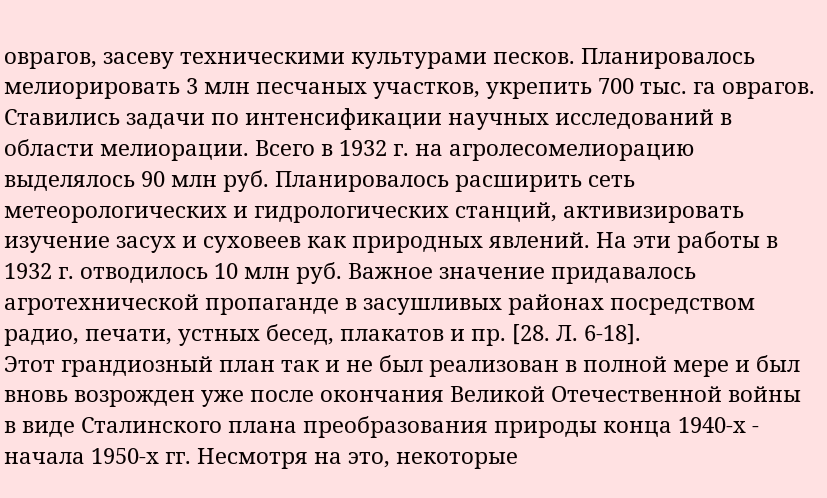оврагов, засеву техническими культурами песков. Планировалось мелиорировать 3 млн песчаных участков, укрепить 700 тыс. га оврагов. Ставились задачи по интенсификации научных исследований в области мелиорации. Всего в 1932 г. на агролесомелиорацию выделялось 90 млн руб. Планировалось расширить сеть метеорологических и гидрологических станций, активизировать изучение засух и суховеев как природных явлений. На эти работы в 1932 г. отводилось 10 млн руб. Важное значение придавалось агротехнической пропаганде в засушливых районах посредством радио, печати, устных бесед, плакатов и пр. [28. Л. 6-18].
Этот грандиозный план так и не был реализован в полной мере и был вновь возрожден уже после окончания Великой Отечественной войны в виде Сталинского плана преобразования природы конца 1940-х - начала 1950-х гг. Несмотря на это, некоторые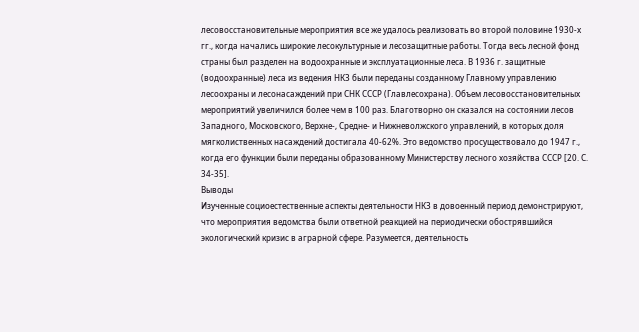лесовосстановительные мероприятия все же удалось реализовать во второй половине 1930-х гг., когда начались широкие лесокультурные и лесозащитные работы. Тогда весь лесной фонд страны был разделен на водоохранные и эксплуатационные леса. В 1936 г. защитные (водоохранные) леса из ведения НКЗ были переданы созданному Главному управлению лесоохраны и лесонасаждений при СНК СССР (Главлесохрана). Объем лесовосстановительных мероприятий увеличился более чем в 100 раз. Благотворно он сказался на состоянии лесов Западного, Московского, Верхне-, Средне- и Нижневолжского управлений, в которых доля мягколиственных насаждений достигала 40-62%. Это ведомство просуществовало до 1947 г., когда его функции были переданы образованному Министерству лесного хозяйства СССР [20. С. 34-35].
Выводы
Изученные социоестественные аспекты деятельности НКЗ в довоенный период демонстрируют, что мероприятия ведомства были ответной реакцией на периодически обострявшийся экологический кризис в аграрной сфере. Разумеется, деятельность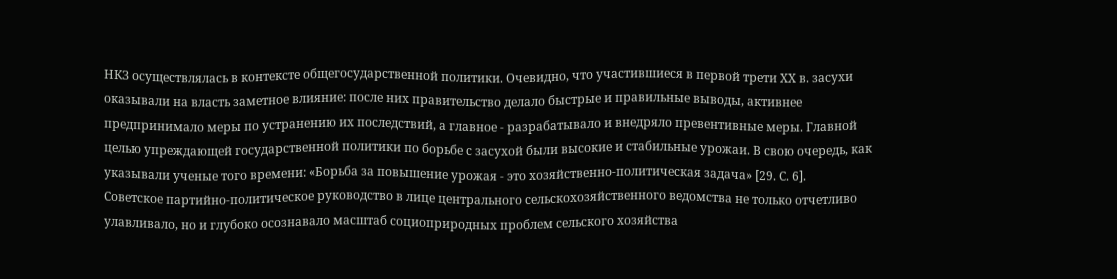НКЗ осуществлялась в контексте общегосударственной политики. Очевидно, что участившиеся в первой трети XX в. засухи оказывали на власть заметное влияние: после них правительство делало быстрые и правильные выводы, активнее предпринимало меры по устранению их последствий, а главное - разрабатывало и внедряло превентивные меры. Главной целью упреждающей государственной политики по борьбе с засухой были высокие и стабильные урожаи. В свою очередь, как указывали ученые того времени: «Борьба за повышение урожая - это хозяйственно-политическая задача» [29. С. 6].
Советское партийно-политическое руководство в лице центрального сельскохозяйственного ведомства не только отчетливо улавливало, но и глубоко осознавало масштаб социоприродных проблем сельского хозяйства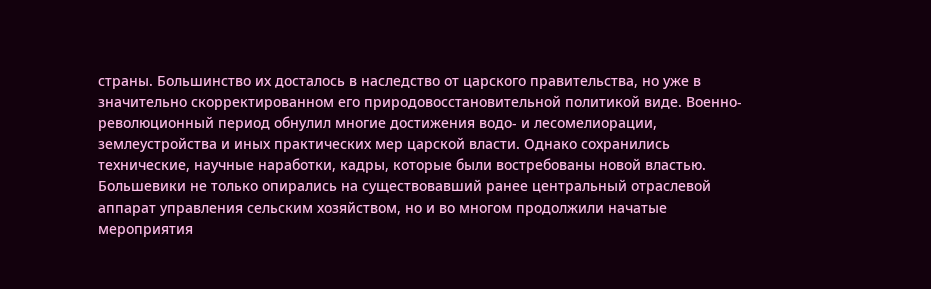страны. Большинство их досталось в наследство от царского правительства, но уже в значительно скорректированном его природовосстановительной политикой виде. Военно-революционный период обнулил многие достижения водо- и лесомелиорации, землеустройства и иных практических мер царской власти. Однако сохранились технические, научные наработки, кадры, которые были востребованы новой властью. Большевики не только опирались на существовавший ранее центральный отраслевой аппарат управления сельским хозяйством, но и во многом продолжили начатые мероприятия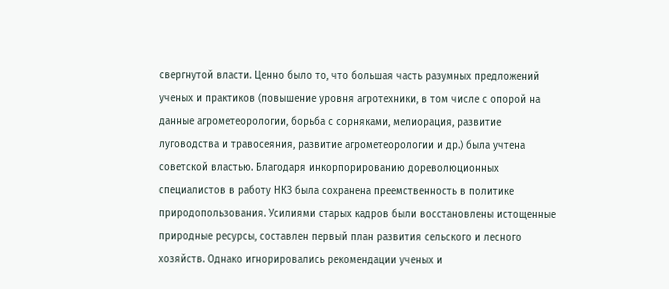свергнутой власти. Ценно было то, что большая часть разумных предложений ученых и практиков (повышение уровня агротехники, в том числе с опорой на данные агрометеорологии, борьба с сорняками, мелиорация, развитие луговодства и травосеяния, развитие агрометеорологии и др.) была учтена советской властью. Благодаря инкорпорированию дореволюционных специалистов в работу НКЗ была сохранена преемственность в политике природопользования. Усилиями старых кадров были восстановлены истощенные природные ресурсы, составлен первый план развития сельского и лесного хозяйств. Однако игнорировались рекомендации ученых и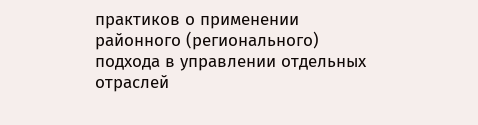практиков о применении районного (регионального) подхода в управлении отдельных отраслей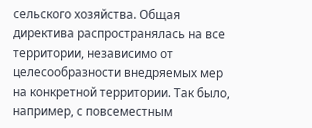сельского хозяйства. Общая директива распространялась на все территории, независимо от целесообразности внедряемых мер на конкретной территории. Так было, например, с повсеместным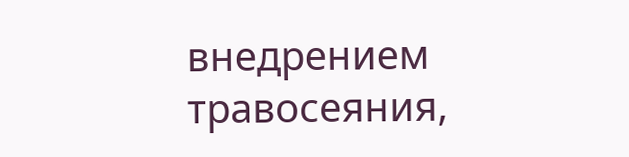внедрением травосеяния,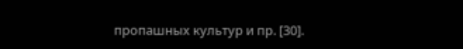пропашных культур и пр. [30].